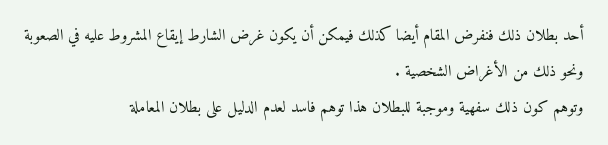أحد بطلان ذلك فنفرض المقام أيضا كذلك فيمكن أن يكون غرض الشارط إيقاع المشروط عليه في الصعوبة ونحو ذلك من الأغراض الشخصية .
وتوهم كون ذلك سفهية وموجبة للبطلان هذا توهم فاسد لعدم الدليل على بطلان المعاملة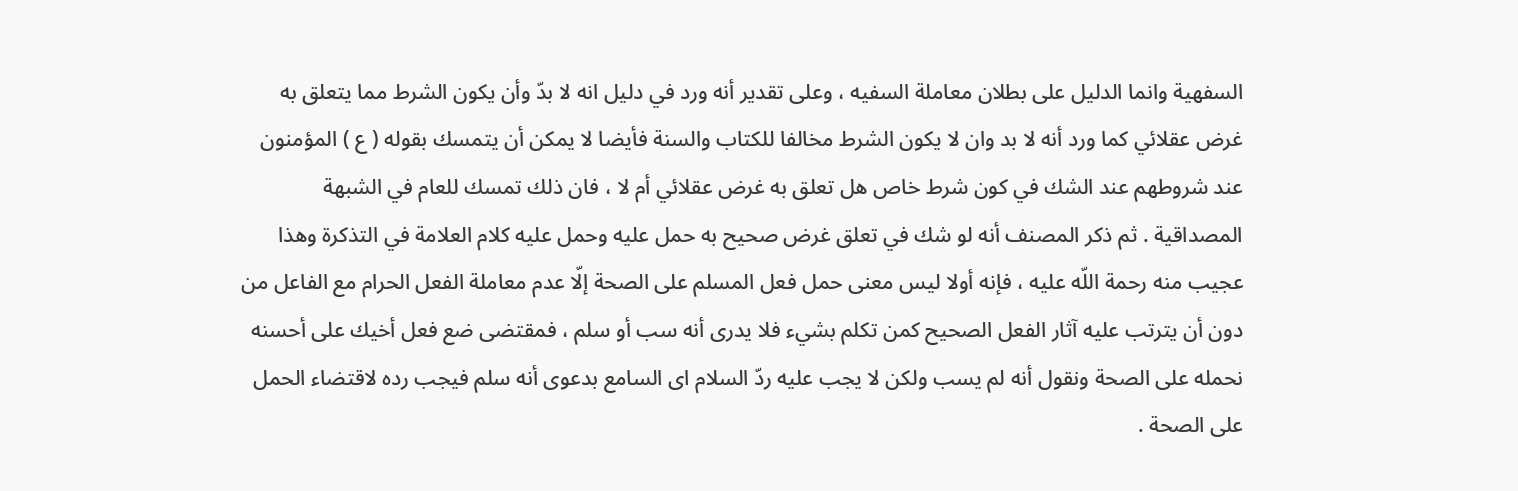السفهية وانما الدليل على بطلان معاملة السفيه ، وعلى تقدير أنه ورد في دليل انه لا بدّ وأن يكون الشرط مما يتعلق به غرض عقلائي كما ورد أنه لا بد وان لا يكون الشرط مخالفا للكتاب والسنة فأيضا لا يمكن أن يتمسك بقوله ( ع ) المؤمنون عند شروطهم عند الشك في كون شرط خاص هل تعلق به غرض عقلائي أم لا ، فان ذلك تمسك للعام في الشبهة المصداقية . ثم ذكر المصنف أنه لو شك في تعلق غرض صحيح به حمل عليه وحمل عليه كلام العلامة في التذكرة وهذا عجيب منه رحمة اللّه عليه ، فإنه أولا ليس معنى حمل فعل المسلم على الصحة إلّا عدم معاملة الفعل الحرام مع الفاعل من دون أن يترتب عليه آثار الفعل الصحيح كمن تكلم بشيء فلا يدرى أنه سب أو سلم ، فمقتضى ضع فعل أخيك على أحسنه نحمله على الصحة ونقول أنه لم يسب ولكن لا يجب عليه ردّ السلام اى السامع بدعوى أنه سلم فيجب رده لاقتضاء الحمل على الصحة .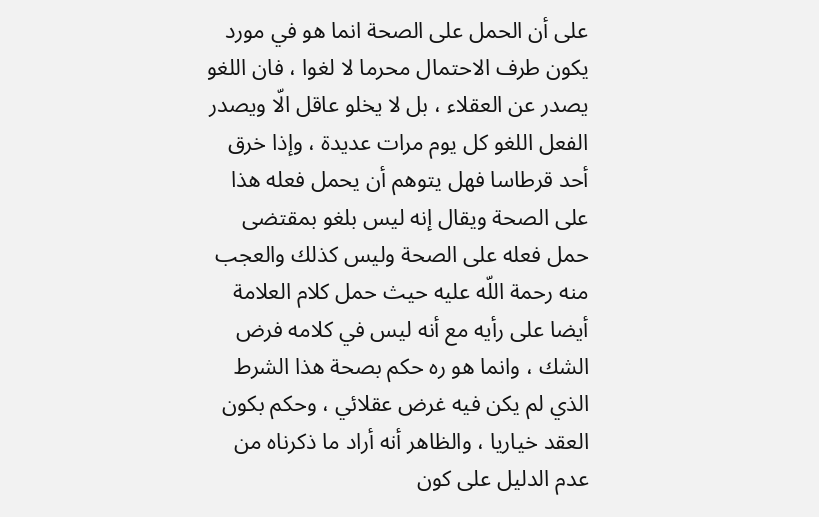على أن الحمل على الصحة انما هو في مورد يكون طرف الاحتمال محرما لا لغوا ، فان اللغو يصدر عن العقلاء ، بل لا يخلو عاقل الّا ويصدر الفعل اللغو كل يوم مرات عديدة ، وإذا خرق أحد قرطاسا فهل يتوهم أن يحمل فعله هذا على الصحة ويقال إنه ليس بلغو بمقتضى حمل فعله على الصحة وليس كذلك والعجب منه رحمة اللّه عليه حيث حمل كلام العلامة أيضا على رأيه مع أنه ليس في كلامه فرض الشك ، وانما هو ره حكم بصحة هذا الشرط الذي لم يكن فيه غرض عقلائي ، وحكم بكون العقد خياريا ، والظاهر أنه أراد ما ذكرناه من عدم الدليل على كون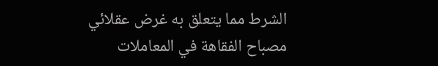الشرط مما يتعلق به غرض عقلائي
مصباح الفقاهة في المعاملات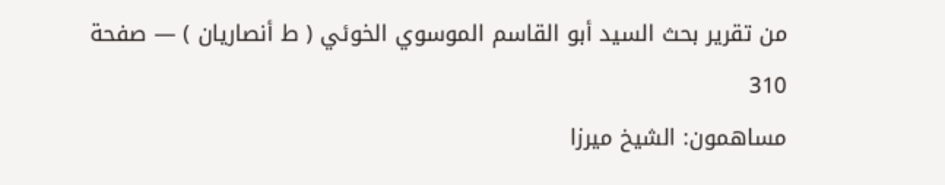من تقرير بحث السيد أبو القاسم الموسوي الخوئي ( ط أنصاريان ) — صفحة 310
مساهمون: الشيخ ميرزا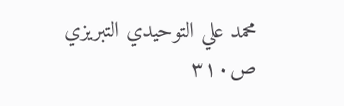محمد علي التوحيدي التبريزي
ص٣١٠